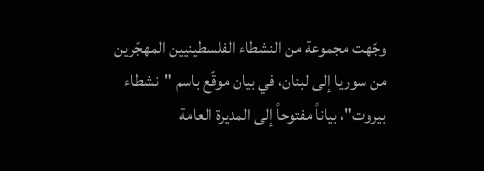وجّهت مجموعة من النشطاء الفلسطينيين المهجّرين من سوريا إلى لبنان، في بيان موقّع باسم "نشطاء بيروت"، بياناً مفتوحاً إلى المديرة العامة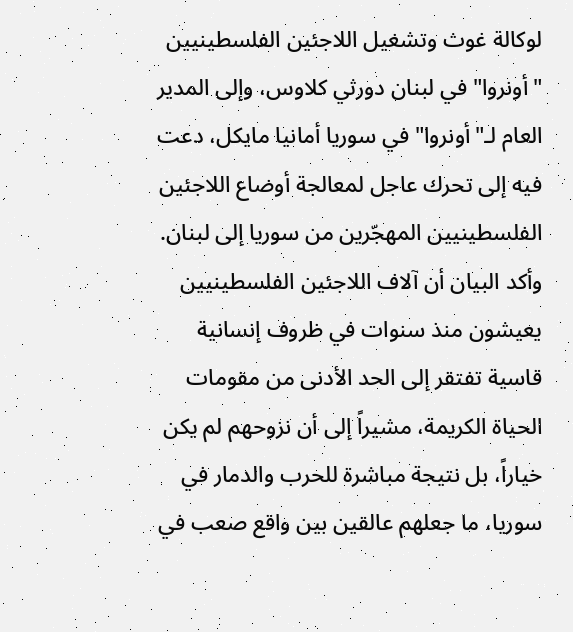لوكالة غوث وتشغيل اللاجئين الفلسطينيين "أونروا" في لبنان دورثي كلاوس، وإلى المدير العام لـ"أونروا" في سوريا أمانيا مايكل، دعت فيه إلى تحرك عاجل لمعالجة أوضاع اللاجئين الفلسطينيين المهجّرين من سوريا إلى لبنان.
وأكد البيان أن آلاف اللاجئين الفلسطينيين يعيشون منذ سنوات في ظروف إنسانية قاسية تفتقر إلى الحد الأدنى من مقومات الحياة الكريمة، مشيراً إلى أن نزوحهم لم يكن خياراً، بل نتيجة مباشرة للحرب والدمار في سوريا، ما جعلهم عالقين بين واقع صعب في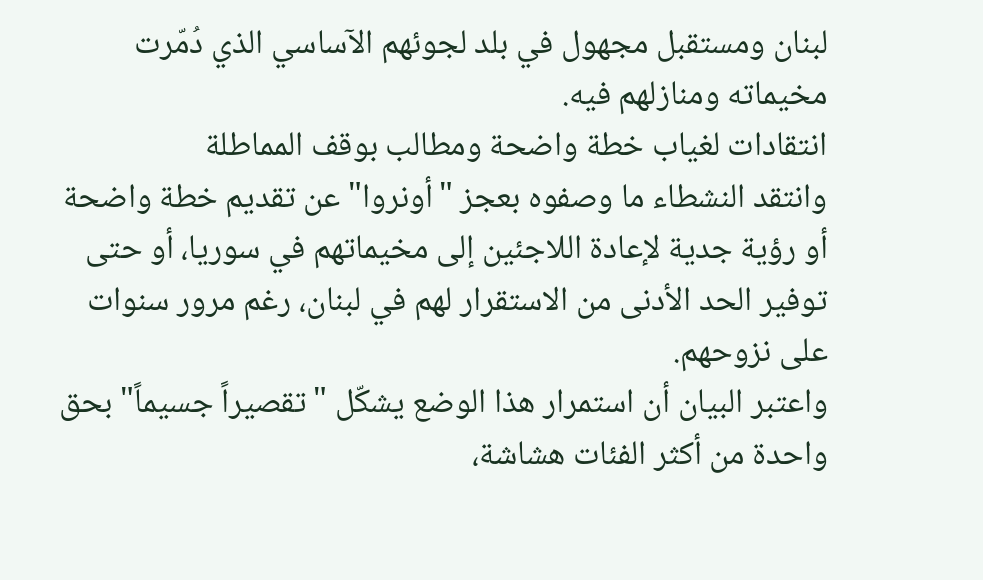لبنان ومستقبل مجهول في بلد لجوئهم الآساسي الذي دُمّرت مخيماته ومنازلهم فيه.
انتقادات لغياب خطة واضحة ومطالب بوقف المماطلة
وانتقد النشطاء ما وصفوه بعجز "أونروا" عن تقديم خطة واضحة أو رؤية جدية لإعادة اللاجئين إلى مخيماتهم في سوريا، أو حتى توفير الحد الأدنى من الاستقرار لهم في لبنان، رغم مرور سنوات على نزوحهم.
واعتبر البيان أن استمرار هذا الوضع يشكّل "تقصيراً جسيماً" بحق واحدة من أكثر الفئات هشاشة،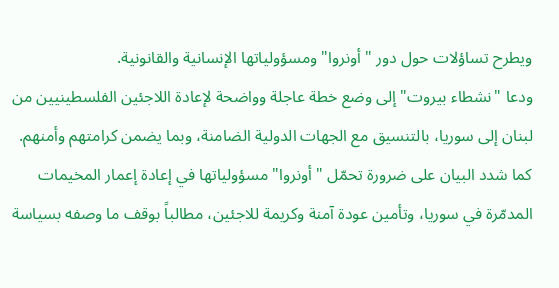ويطرح تساؤلات حول دور "أونروا" ومسؤولياتها الإنسانية والقانونية.
ودعا "نشطاء بيروت" إلى وضع خطة عاجلة وواضحة لإعادة اللاجئين الفلسطينيين من لبنان إلى سوريا، بالتنسيق مع الجهات الدولية الضامنة، وبما يضمن كرامتهم وأمنهم.
كما شدد البيان على ضرورة تحمّل "أونروا" مسؤولياتها في إعادة إعمار المخيمات المدمّرة في سوريا، وتأمين عودة آمنة وكريمة للاجئين، مطالباً بوقف ما وصفه بسياسة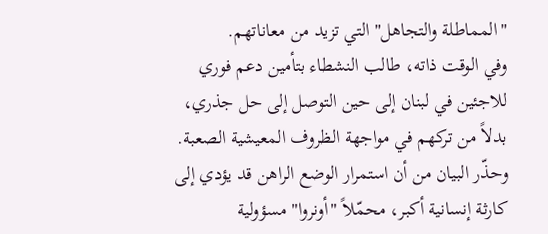"المماطلة والتجاهل" التي تزيد من معاناتهم.
وفي الوقت ذاته، طالب النشطاء بتأمين دعم فوري للاجئين في لبنان إلى حين التوصل إلى حل جذري، بدلاً من تركهم في مواجهة الظروف المعيشية الصعبة.
وحذّر البيان من أن استمرار الوضع الراهن قد يؤدي إلى كارثة إنسانية أكبر، محمّلاً "أونروا" مسؤولية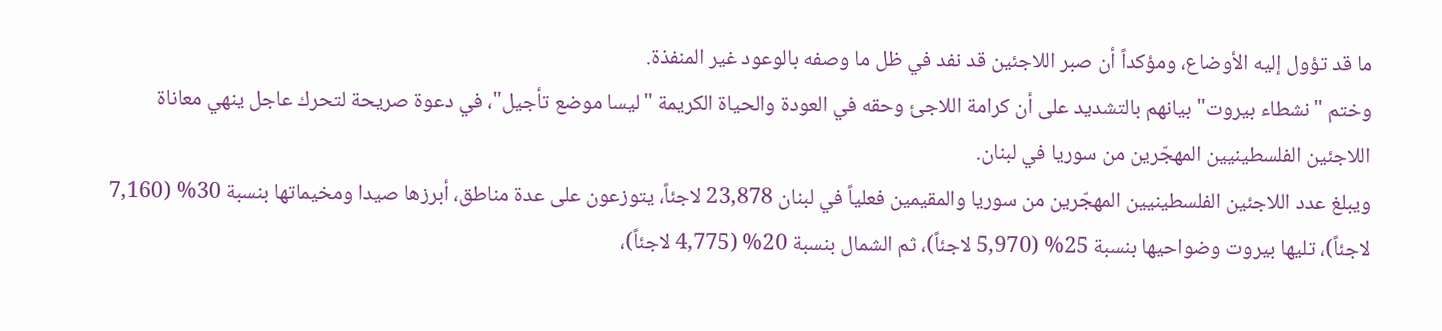ما قد تؤول إليه الأوضاع، ومؤكداً أن صبر اللاجئين قد نفد في ظل ما وصفه بالوعود غير المنفذة.
وختم "نشطاء بيروت" بيانهم بالتشديد على أن كرامة اللاجئ وحقه في العودة والحياة الكريمة "ليسا موضع تأجيل"، في دعوة صريحة لتحرك عاجل ينهي معاناة اللاجئين الفلسطينيين المهجّرين من سوريا في لبنان.
ويبلغ عدد اللاجئين الفلسطينيين المهجّرين من سوريا والمقيمين فعلياً في لبنان 23,878 لاجئاً، يتوزعون على عدة مناطق، أبرزها صيدا ومخيماتها بنسبة 30% (7,160 لاجئاً)، تليها بيروت وضواحيها بنسبة 25% (5,970 لاجئاً)، ثم الشمال بنسبة 20% (4,775 لاجئاً)،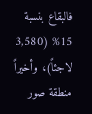فالبقاع بنسبة 15% (3,580 لاجئاً)، وأخيراً منطقة صور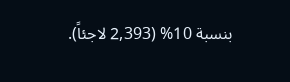بنسبة 10% (2,393 لاجئاً).